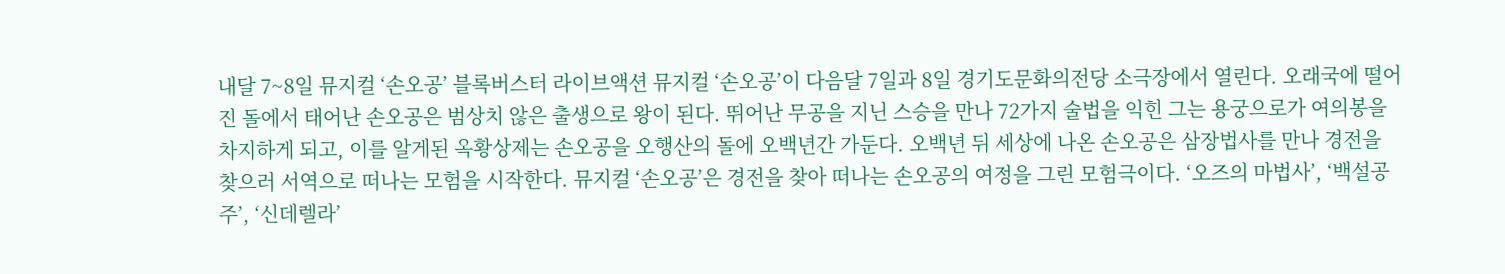내달 7~8일 뮤지컬 ‘손오공’ 블록버스터 라이브액션 뮤지컬 ‘손오공’이 다음달 7일과 8일 경기도문화의전당 소극장에서 열린다. 오래국에 떨어진 돌에서 태어난 손오공은 범상치 않은 출생으로 왕이 된다. 뛰어난 무공을 지닌 스승을 만나 72가지 술법을 익힌 그는 용궁으로가 여의봉을 차지하게 되고, 이를 알게된 옥황상제는 손오공을 오행산의 돌에 오백년간 가둔다. 오백년 뒤 세상에 나온 손오공은 삼장법사를 만나 경전을 찾으러 서역으로 떠나는 모험을 시작한다. 뮤지컬 ‘손오공’은 경전을 찾아 떠나는 손오공의 여정을 그린 모험극이다. ‘오즈의 마법사’, ‘백설공주’, ‘신데렐라’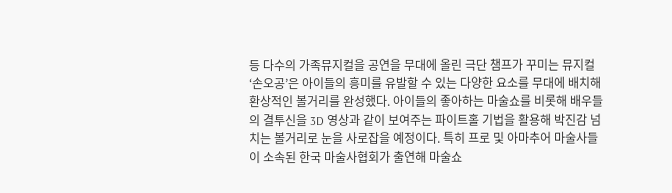등 다수의 가족뮤지컬을 공연을 무대에 올린 극단 챔프가 꾸미는 뮤지컬 ‘손오공’은 아이들의 흥미를 유발할 수 있는 다양한 요소를 무대에 배치해 환상적인 볼거리를 완성했다. 아이들의 좋아하는 마술쇼를 비롯해 배우들의 결투신을 3D 영상과 같이 보여주는 파이트홀 기법을 활용해 박진감 넘치는 볼거리로 눈을 사로잡을 예정이다. 특히 프로 및 아마추어 마술사들이 소속된 한국 마술사협회가 출연해 마술쇼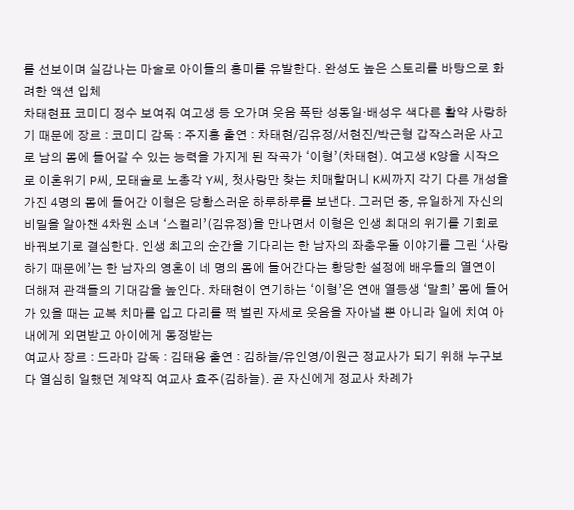를 선보이며 실감나는 마술로 아이들의 흥미를 유발한다. 완성도 높은 스토리를 바탕으로 화려한 액션 입체
차태현표 코미디 정수 보여줘 여고생 등 오가며 웃음 폭탄 성동일·배성우 색다른 활약 사랑하기 때문에 장르 : 코미디 감독 : 주지홍 출연 : 차태현/김유정/서현진/박근형 갑작스러운 사고로 남의 몸에 들어갈 수 있는 능력을 가지게 된 작곡가 ‘이형’(차태현). 여고생 K양을 시작으로 이혼위기 P씨, 모태솔로 노총각 Y씨, 첫사랑만 찾는 치매할머니 K씨까지 각기 다른 개성을 가진 4명의 몸에 들어간 이형은 당황스러운 하루하루를 보낸다. 그러던 중, 유일하게 자신의 비밀을 알아챈 4차원 소녀 ‘스컬리’(김유정)을 만나면서 이형은 인생 최대의 위기를 기회로 바꿔보기로 결심한다. 인생 최고의 순간을 기다리는 한 남자의 좌충우돌 이야기를 그린 ‘사랑하기 때문에’는 한 남자의 영혼이 네 명의 몸에 들어간다는 황당한 설정에 배우들의 열연이 더해져 관객들의 기대감을 높인다. 차태현이 연기하는 ‘이형’은 연애 열등생 ‘말희’ 몸에 들어가 있을 때는 교복 치마를 입고 다리를 쩍 벌린 자세로 웃음을 자아낼 뿐 아니라 일에 치여 아내에게 외면받고 아이에게 동정받는
여교사 장르 : 드라마 감독 : 김태용 출연 : 김하늘/유인영/이원근 정교사가 되기 위해 누구보다 열심히 일했던 계약직 여교사 효주(김하늘). 곧 자신에게 정교사 차례가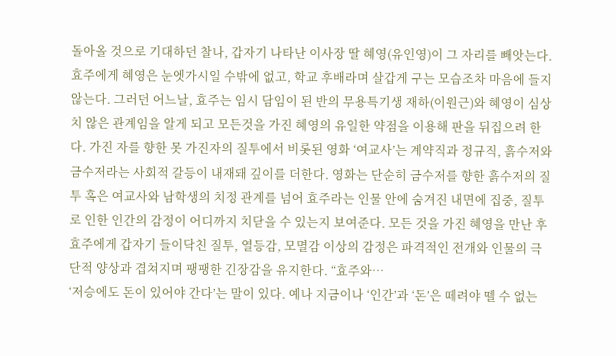돌아올 것으로 기대하던 찰나, 갑자기 나타난 이사장 딸 혜영(유인영)이 그 자리를 빼앗는다. 효주에게 혜영은 눈엣가시일 수밖에 없고, 학교 후배라며 살갑게 구는 모습조차 마음에 들지 않는다. 그러던 어느날, 효주는 임시 담임이 된 반의 무용특기생 재하(이원근)와 혜영이 심상치 않은 관계임을 알게 되고 모든것을 가진 혜영의 유일한 약점을 이용해 판을 뒤집으려 한다. 가진 자를 향한 못 가진자의 질투에서 비롯된 영화 ‘여교사’는 계약직과 정규직, 흙수저와 금수저라는 사회적 갈등이 내재돼 깊이를 더한다. 영화는 단순히 금수저를 향한 흙수저의 질투 혹은 여교사와 남학생의 치정 관계를 넘어 효주라는 인물 안에 숨겨진 내면에 집중, 질투로 인한 인간의 감정이 어디까지 치닫을 수 있는지 보여준다. 모든 것을 가진 혜영을 만난 후 효주에게 갑자기 들이닥친 질투, 열등감, 모멸감 이상의 감정은 파격적인 전개와 인물의 극단적 양상과 겹쳐지며 팽팽한 긴장감을 유지한다. “효주와…
‘저승에도 돈이 있어야 간다’는 말이 있다. 예나 지금이나 ‘인간’과 ‘돈’은 떼려야 뗄 수 없는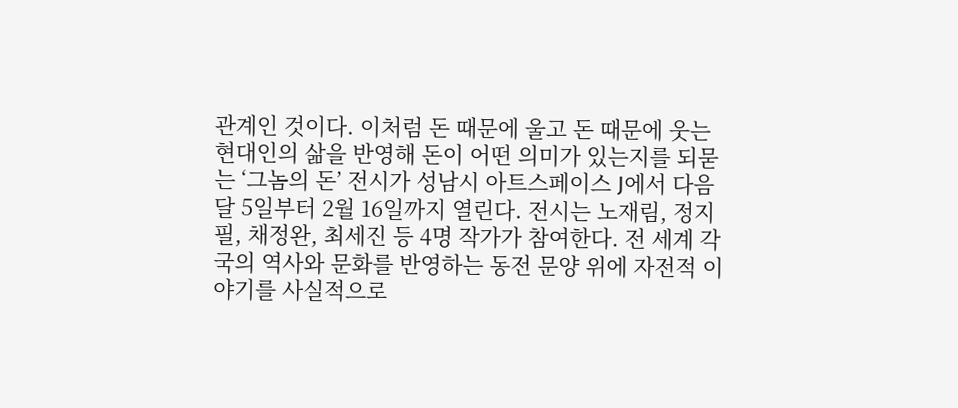관계인 것이다. 이처럼 돈 때문에 울고 돈 때문에 웃는 현대인의 삶을 반영해 돈이 어떤 의미가 있는지를 되묻는 ‘그놈의 돈’ 전시가 성남시 아트스페이스 J에서 다음달 5일부터 2월 16일까지 열린다. 전시는 노재림, 정지필, 채정완, 최세진 등 4명 작가가 참여한다. 전 세계 각국의 역사와 문화를 반영하는 동전 문양 위에 자전적 이야기를 사실적으로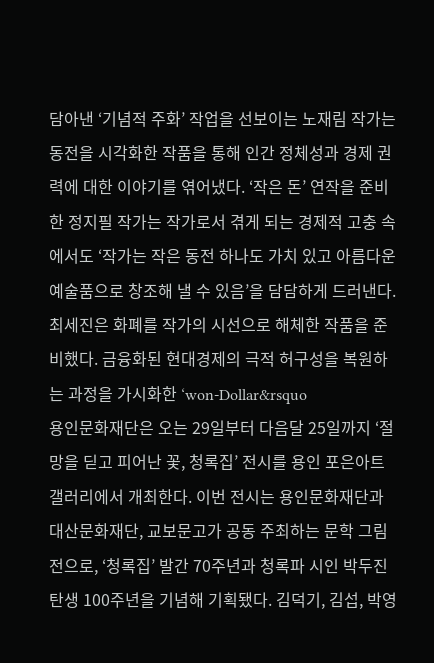담아낸 ‘기념적 주화’ 작업을 선보이는 노재림 작가는 동전을 시각화한 작품을 통해 인간 정체성과 경제 권력에 대한 이야기를 엮어냈다. ‘작은 돈’ 연작을 준비한 정지필 작가는 작가로서 겪게 되는 경제적 고충 속에서도 ‘작가는 작은 동전 하나도 가치 있고 아름다운 예술품으로 창조해 낼 수 있음’을 담담하게 드러낸다. 최세진은 화폐를 작가의 시선으로 해체한 작품을 준비했다. 금융화된 현대경제의 극적 허구성을 복원하는 과정을 가시화한 ‘won-Dollar&rsquo
용인문화재단은 오는 29일부터 다음달 25일까지 ‘절망을 딛고 피어난 꽃, 청록집’ 전시를 용인 포은아트갤러리에서 개최한다. 이번 전시는 용인문화재단과 대산문화재단, 교보문고가 공동 주최하는 문학 그림전으로, ‘청록집’ 발간 70주년과 청록파 시인 박두진 탄생 100주년을 기념해 기획됐다. 김덕기, 김섭, 박영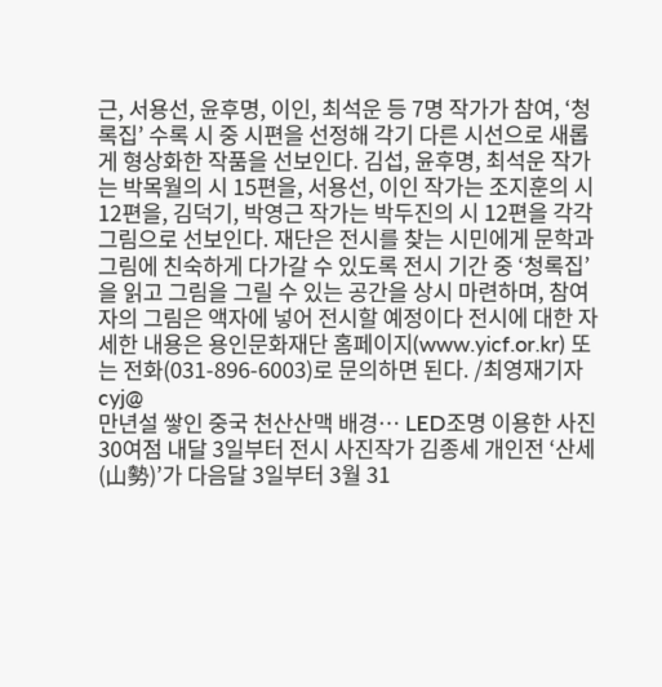근, 서용선, 윤후명, 이인, 최석운 등 7명 작가가 참여, ‘청록집’ 수록 시 중 시편을 선정해 각기 다른 시선으로 새롭게 형상화한 작품을 선보인다. 김섭, 윤후명, 최석운 작가는 박목월의 시 15편을, 서용선, 이인 작가는 조지훈의 시 12편을, 김덕기, 박영근 작가는 박두진의 시 12편을 각각 그림으로 선보인다. 재단은 전시를 찾는 시민에게 문학과 그림에 친숙하게 다가갈 수 있도록 전시 기간 중 ‘청록집’을 읽고 그림을 그릴 수 있는 공간을 상시 마련하며, 참여자의 그림은 액자에 넣어 전시할 예정이다 전시에 대한 자세한 내용은 용인문화재단 홈페이지(www.yicf.or.kr) 또는 전화(031-896-6003)로 문의하면 된다. /최영재기자 cyj@
만년설 쌓인 중국 천산산맥 배경… LED조명 이용한 사진 30여점 내달 3일부터 전시 사진작가 김종세 개인전 ‘산세(山勢)’가 다음달 3일부터 3월 31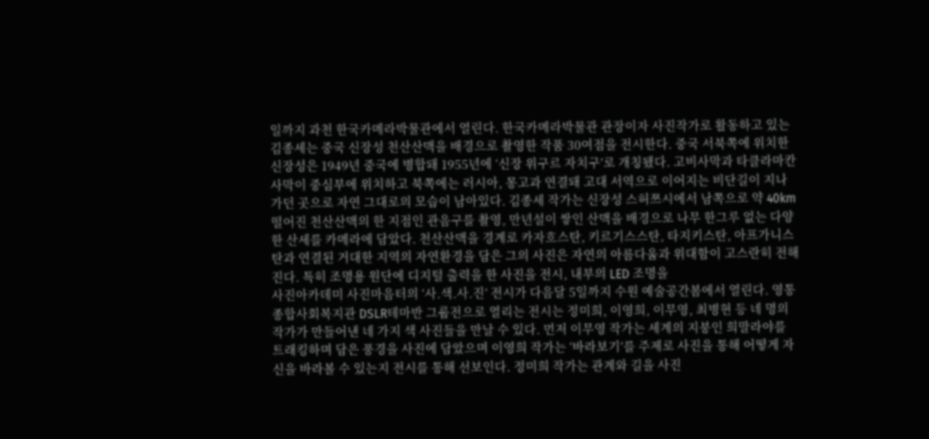일까지 과천 한국카메라박물관에서 열린다. 한국카메라박물관 관장이자 사진작가로 활동하고 있는 김종세는 중국 신장성 천산산맥을 배경으로 촬영한 작품 30여점을 전시한다. 중국 서북쪽에 위치한 신장성은 1949년 중국에 병합돼 1955년에 ‘신장 위구르 자치구’로 개칭됐다. 고비사막과 타클라마칸사막이 중심부에 위치하고 북쪽에는 러시아, 몽고과 연결돼 고대 서역으로 이어지는 비단길이 지나가던 곳으로 자연 그대로의 모습이 남아있다. 김종세 작가는 신장성 스허쯔시에서 남쪽으로 약 40km 떨어진 천산산맥의 한 지점인 관음구를 촬영, 만년설이 쌓인 산맥을 배경으로 나무 한그루 없는 다양한 산세를 카메라에 담았다. 천산산맥을 경계로 카자흐스탄, 키르기스스탄, 타지키스탄, 아프가니스탄과 연결된 거대한 지역의 자연환경을 담은 그의 사진은 자연의 아름다움과 위대함이 고스란히 전해진다. 특히 조명용 원단에 디지털 출력을 한 사진을 전시, 내부의 LED 조명을
사진아카데미 사진마음터의 ‘사.색.사.진’ 전시가 다음달 5일까지 수원 예술공간봄에서 열린다. 영통종합사회복지관 DSLR테마반 그룹전으로 열리는 전시는 정미희, 이영희, 이무영, 최병현 등 네 명의 작가가 만들어낸 네 가지 색 사진들을 만날 수 있다. 먼저 이무영 작가는 세계의 지붕인 희말라야를 트래킹하며 담은 풍경을 사진에 담았으며 이영희 작가는 ‘바라보기’를 주제로 사진을 통해 어떻게 자신을 바라볼 수 있는지 전시를 통해 선보인다. 정미희 작가는 관계와 길을 사진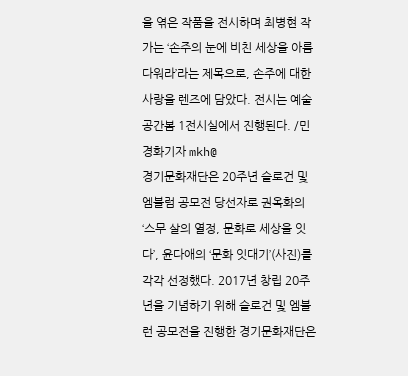을 엮은 작품을 전시하며 최병현 작가는 ‘손주의 눈에 비친 세상을 아름다워라’라는 제목으로, 손주에 대한 사랑을 렌즈에 담았다. 전시는 예술공간봄 1전시실에서 진행된다. /민경화기자 mkh@
경기문화재단은 20주년 슬로건 및 엠블럼 공모전 당선자로 권옥화의 ‘스무 살의 열정, 문화로 세상을 잇다’, 윤다애의 ‘문화 잇대기’(사진)를 각각 선정했다. 2017년 창립 20주년을 기념하기 위해 슬로건 및 엠블런 공모전을 진행한 경기문화재단은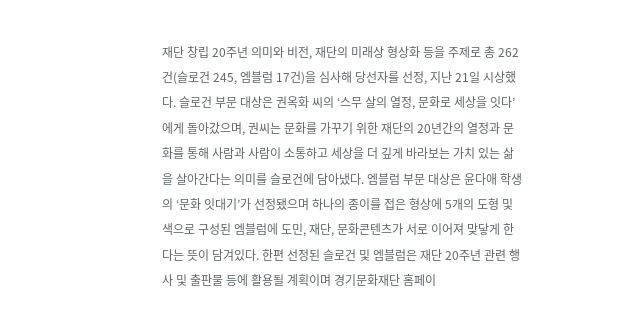재단 창립 20주년 의미와 비전, 재단의 미래상 형상화 등을 주제로 총 262건(슬로건 245, 엠블럼 17건)을 심사해 당선자를 선정, 지난 21일 시상했다. 슬로건 부문 대상은 권옥화 씨의 ‘스무 살의 열정, 문화로 세상을 잇다’에게 돌아갔으며, 권씨는 문화를 가꾸기 위한 재단의 20년간의 열정과 문화를 통해 사람과 사람이 소통하고 세상을 더 깊게 바라보는 가치 있는 삶을 살아간다는 의미를 슬로건에 담아냈다. 엠블럼 부문 대상은 윤다애 학생의 ‘문화 잇대기’가 선정됐으며 하나의 종이를 접은 형상에 5개의 도형 및 색으로 구성된 엠블럼에 도민, 재단, 문화콘텐츠가 서로 이어져 맞닿게 한다는 뜻이 담겨있다. 한편 선정된 슬로건 및 엠블럼은 재단 20주년 관련 행사 및 출판물 등에 활용될 계획이며 경기문화재단 홈페이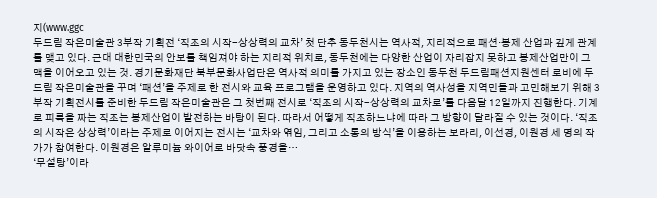지(www.ggc
두드림 작은미술관 3부작 기획전 ‘직조의 시작-상상력의 교차’ 첫 단추 동두천시는 역사적, 지리적으로 패션·봉제 산업과 깊게 관계를 맺고 있다. 근대 대한민국의 안보를 책임져야 하는 지리적 위치로, 동두천에는 다양한 산업이 자리잡지 못하고 봉제산업만이 그 맥을 이어오고 있는 것. 경기문화재단 북부문화사업단은 역사적 의미를 가지고 있는 장소인 동두천 두드림패션지원센터 로비에 두드림 작은미술관을 꾸며 ‘패션’을 주제로 한 전시와 교육 프로그램을 운영하고 있다. 지역의 역사성을 지역민들과 고민해보기 위해 3부작 기획전시를 준비한 두드림 작은미술관은 그 첫번째 전시로 ‘직조의 시작-상상력의 교차로’를 다음달 12일까지 진행한다. 기계로 피륙을 짜는 직조는 봉제산업이 발전하는 바탕이 된다. 따라서 어떻게 직조하느냐에 따라 그 방향이 달라질 수 있는 것이다. ‘직조의 시작은 상상력’이라는 주제로 이어지는 전시는 ‘교차와 엮임, 그리고 소통의 방식’을 이용하는 보라리, 이선경, 이원경 세 명의 작가가 참여한다. 이원경은 알루미늄 와이어로 바닷속 풍경을…
‘무설탕’이라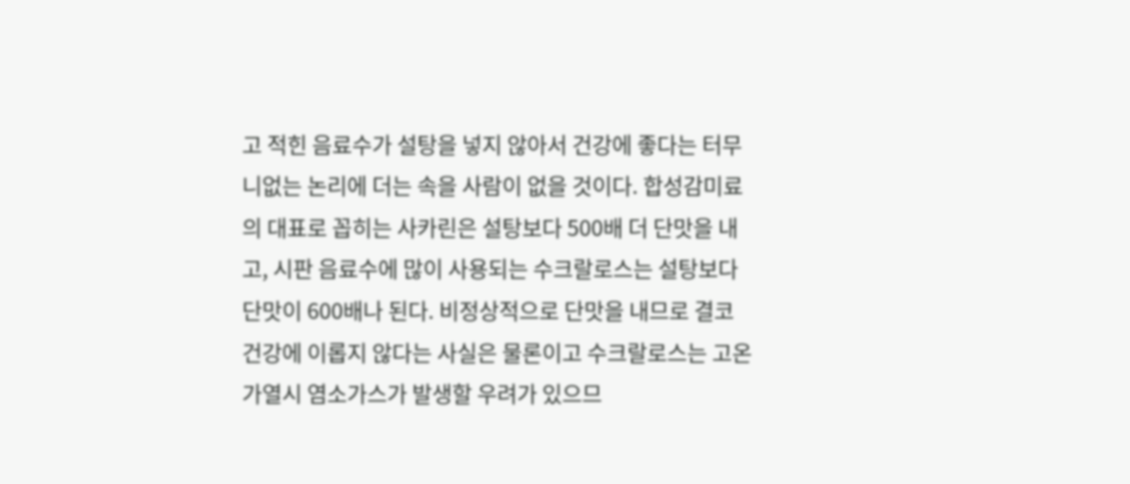고 적힌 음료수가 설탕을 넣지 않아서 건강에 좋다는 터무니없는 논리에 더는 속을 사람이 없을 것이다. 합성감미료의 대표로 꼽히는 사카린은 설탕보다 500배 더 단맛을 내고, 시판 음료수에 많이 사용되는 수크랄로스는 설탕보다 단맛이 600배나 된다. 비정상적으로 단맛을 내므로 결코 건강에 이롭지 않다는 사실은 물론이고 수크랄로스는 고온 가열시 염소가스가 발생할 우려가 있으므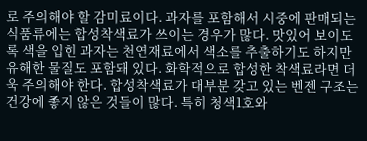로 주의해야 할 감미료이다. 과자를 포함해서 시중에 판매되는 식품류에는 합성착색료가 쓰이는 경우가 많다. 맛있어 보이도록 색을 입힌 과자는 천연재료에서 색소를 추출하기도 하지만 유해한 물질도 포함돼 있다. 화학적으로 합성한 착색료라면 더욱 주의해야 한다. 합성착색료가 대부분 갖고 있는 벤젠 구조는 건강에 좋지 않은 것들이 많다. 특히 청색1호와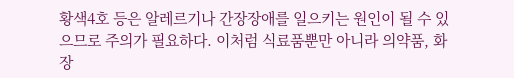황색4호 등은 알레르기나 간장장애를 일으키는 원인이 될 수 있으므로 주의가 필요하다. 이처럼 식료품뿐만 아니라 의약품, 화장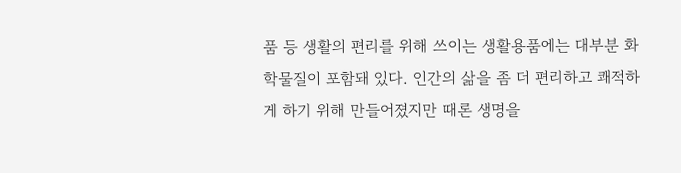품 등 생활의 편리를 위해 쓰이는 생활용품에는 대부분 화학물질이 포함돼 있다. 인간의 삶을 좀 더 편리하고 쾌적하게 하기 위해 만들어졌지만 때론 생명을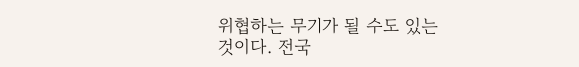위협하는 무기가 될 수도 있는 것이다. 전국